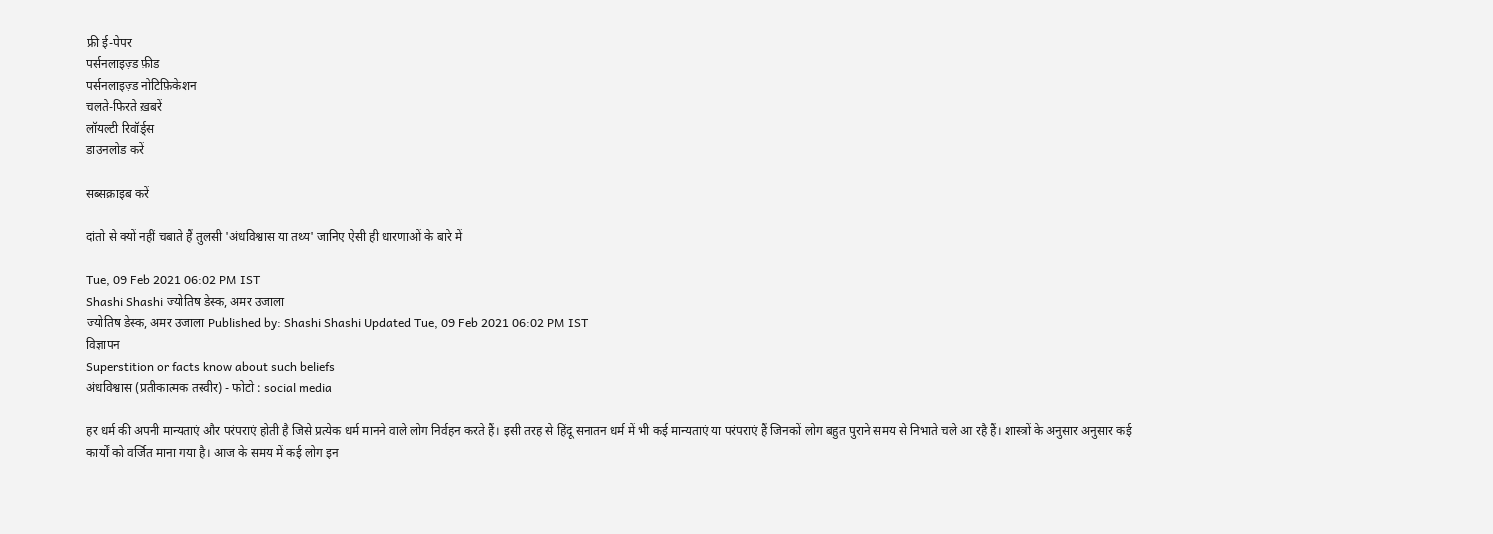फ्री ई-पेपर
पर्सनलाइज़्ड फ़ीड
पर्सनलाइज़्ड नोटिफ़िकेशन
चलते-फिरते ख़बरें
लॉयल्टी रिवॉर्ड्स
डाउनलोड करें

सब्सक्राइब करें

दांतो से क्यों नहीं चबाते हैं तुलसी 'अंधविश्वास या तथ्य' जानिए ऐसी ही धारणाओं के बारे में

Tue, 09 Feb 2021 06:02 PM IST
Shashi Shashi ज्योतिष डेस्क, अमर उजाला
ज्योतिष डेस्क, अमर उजाला Published by: Shashi Shashi Updated Tue, 09 Feb 2021 06:02 PM IST
विज्ञापन
Superstition or facts know about such beliefs
अंधविश्वास (प्रतीकात्मक तस्वीर) - फोटो : social media

हर धर्म की अपनी मान्यताएं और परंपराएं होती है जिसे प्रत्येक धर्म मानने वाले लोग निर्वहन करते हैं। इसी तरह से हिंदू सनातन धर्म में भी कई मान्यताएं या परंपराएं हैं जिनकों लोग बहुत पुराने समय से निभाते चले आ रहै हैं। शास्त्रों के अनुसार अनुसार कई कार्यों को वर्जित माना गया है। आज के समय में कई लोग इन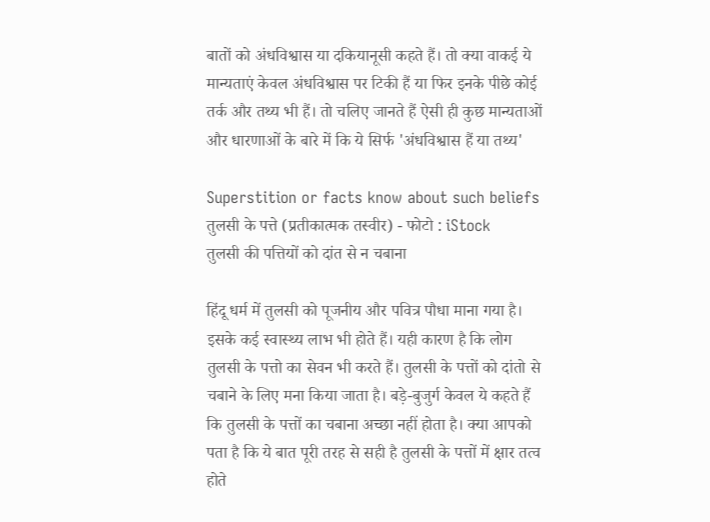बातों को अंधविश्वास या दकियानूसी कहते हैं। तो क्या वाकई ये मान्यताएं केवल अंधविश्वास पर टिकी हैं या फिर इनके पीछे कोई तर्क और तथ्य भी हैं। तो चलिए जानते हैं ऐसी ही कुछ मान्यताओं और धारणाओं के बारे में कि ये सिर्फ 'अंधविश्वास हैं या तथ्य'

Superstition or facts know about such beliefs
तुलसी के पत्ते (प्रतीकात्मक तस्वीर) - फोटो : iStock
तुलसी की पत्तियों को दांत से न चबाना

हिंदू धर्म में तुलसी को पूजनीय और पवित्र पौधा माना गया है। इसके कई स्वास्थ्य लाभ भी होते हैं। यही कारण है कि लोग तुलसी के पत्तो का सेवन भी करते हैं। तुलसी के पत्तों को दांतो से चबाने के लिए मना किया जाता है। बड़े-बुजुर्ग केवल ये कहते हैं कि तुलसी के पत्तों का चबाना अच्छा नहीं होता है। क्या आपको पता है कि ये बात पूरी तरह से सही है तुलसी के पत्तों में क्षार तत्व होते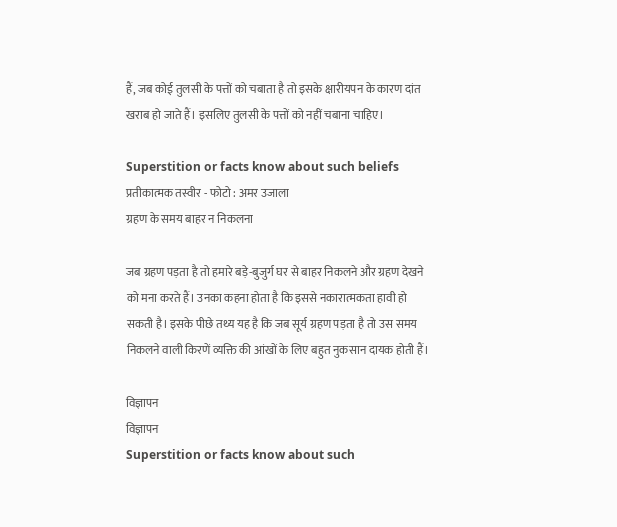हैं, जब कोई तुलसी के पत्तों को चबाता है तो इसके क्षारीयपन के कारण दांत खराब हो जाते हैं। इसलिए तुलसी के पत्तों को नहीं चबाना चाहिए।

Superstition or facts know about such beliefs
प्रतीकात्मक तस्वीर - फोटो : अमर उजाला
ग्रहण के समय बाहर न निकलना

जब ग्रहण पड़ता है तो हमारे बड़े-बुजुर्ग घर से बाहर निकलने और ग्रहण देखने को मना करते हैं। उनका कहना होता है कि इससे नकारात्मकता हावी हो सकती है। इसके पीछे तथ्य यह है कि जब सूर्य ग्रहण पड़ता है तो उस समय निकलने वाली किरणें व्यक्ति की आंखों के लिए बहुत नुकसान दायक होती हैं।

विज्ञापन
विज्ञापन
Superstition or facts know about such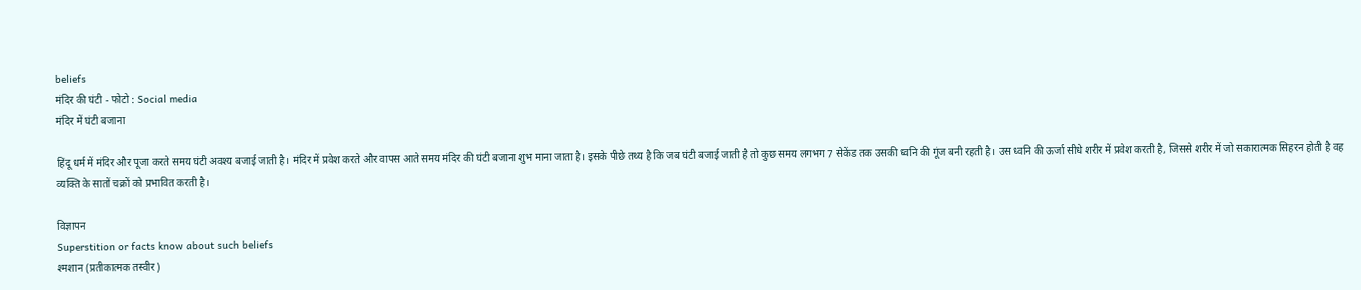beliefs
मंदिर की घंटी - फोटो : Social media
मंदिर में घंटी बजाना

हिंदू धर्म में मंदिर और पूजा करते समय घंटी अवश्य बजाई जाती है। मंदिर में प्रवेश करते और वापस आते समय मंदिर की घंटी बजाना शुभ माना जाता है। इसके पीछे तथ्य है कि जब घंटी बजाई जाती है तो कुछ समय लगभग 7 सेकेंड तक उसकी ध्वनि की गूंज बनी रहती है। उस ध्वनि की ऊर्जा सीधे शरीर में प्रवेश करती है, जिससे शरीर में जो सकारात्मक सिहरन होती है वह व्यक्ति के सातों चक्रों को प्रभावित करती है।

विज्ञापन
Superstition or facts know about such beliefs
श्मशान (प्रतीकात्मक तस्वीर)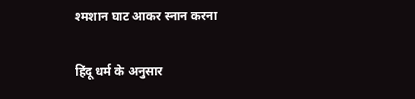श्मशान घाट आकर स्नान करना

हिंदू धर्म के अनुसार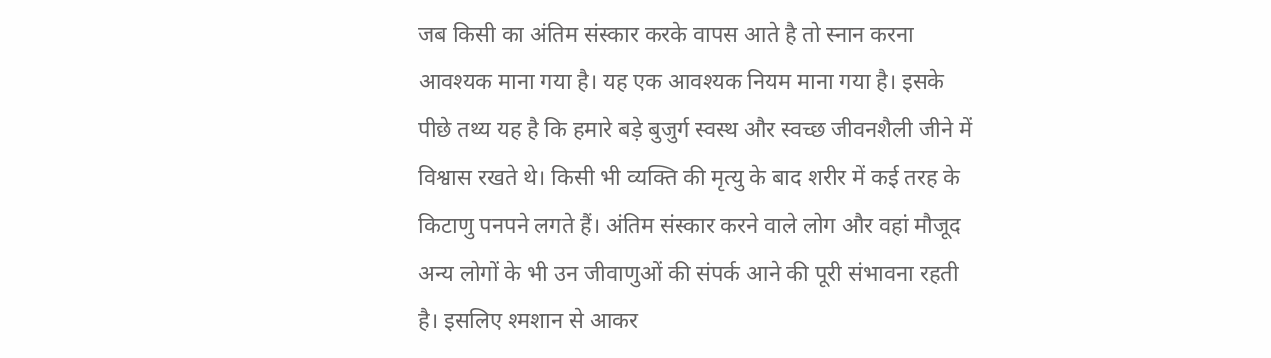जब किसी का अंतिम संस्कार करके वापस आते है तो स्नान करना आवश्यक माना गया है। यह एक आवश्यक नियम माना गया है। इसके पीछे तथ्य यह है कि हमारे बड़े बुजुर्ग स्वस्थ और स्वच्छ जीवनशैली जीने में विश्वास रखते थे। किसी भी व्यक्ति की मृत्यु के बाद शरीर में कई तरह के किटाणु पनपने लगते हैं। अंतिम संस्कार करने वाले लोग और वहां मौजूद अन्य लोगों के भी उन जीवाणुओं की संपर्क आने की पूरी संभावना रहती है। इसलिए श्मशान से आकर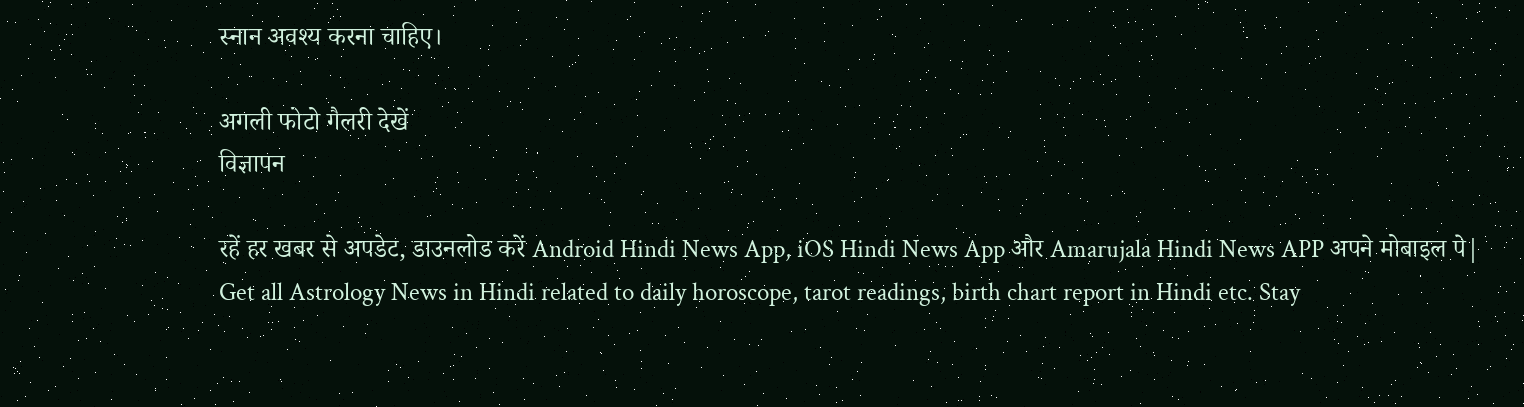स्नान अवश्य करना चाहिए।

अगली फोटो गैलरी देखें
विज्ञापन

रहें हर खबर से अपडेट, डाउनलोड करें Android Hindi News App, iOS Hindi News App और Amarujala Hindi News APP अपने मोबाइल पे|
Get all Astrology News in Hindi related to daily horoscope, tarot readings, birth chart report in Hindi etc. Stay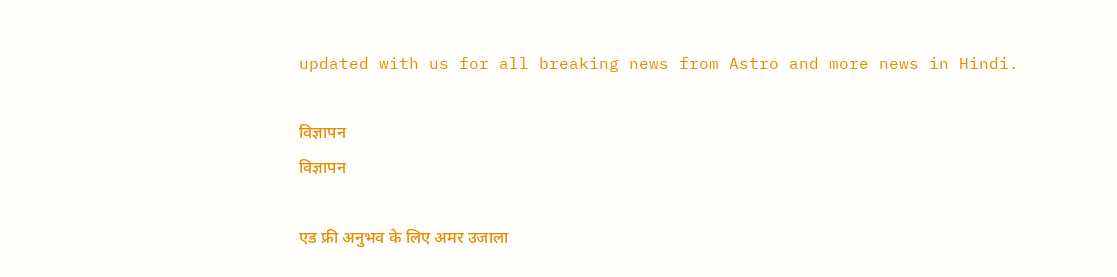updated with us for all breaking news from Astro and more news in Hindi.

विज्ञापन
विज्ञापन

एड फ्री अनुभव के लिए अमर उजाला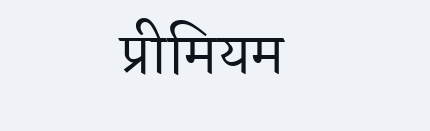प्रीमियम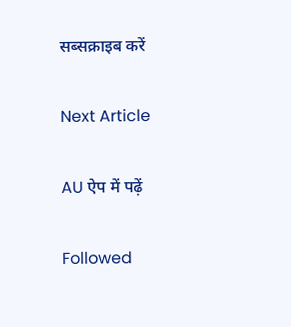सब्सक्राइब करें

Next Article

AU ऐप में पढ़ें

Followed